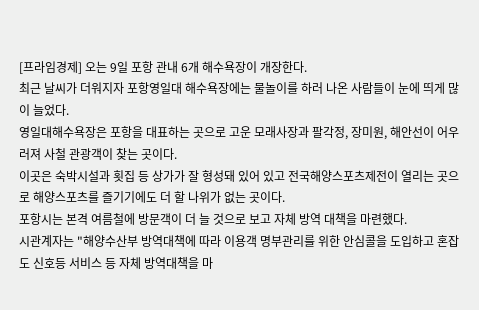[프라임경제] 오는 9일 포항 관내 6개 해수욕장이 개장한다.
최근 날씨가 더워지자 포항영일대 해수욕장에는 물놀이를 하러 나온 사람들이 눈에 띄게 많이 늘었다.
영일대해수욕장은 포항을 대표하는 곳으로 고운 모래사장과 팔각정, 장미원, 해안선이 어우러져 사철 관광객이 찾는 곳이다.
이곳은 숙박시설과 횟집 등 상가가 잘 형성돼 있어 있고 전국해양스포츠제전이 열리는 곳으로 해양스포츠를 즐기기에도 더 할 나위가 없는 곳이다.
포항시는 본격 여름철에 방문객이 더 늘 것으로 보고 자체 방역 대책을 마련했다.
시관계자는 "해양수산부 방역대책에 따라 이용객 명부관리를 위한 안심콜을 도입하고 혼잡도 신호등 서비스 등 자체 방역대책을 마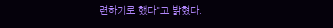련하기로 했다"고 밝혔다.